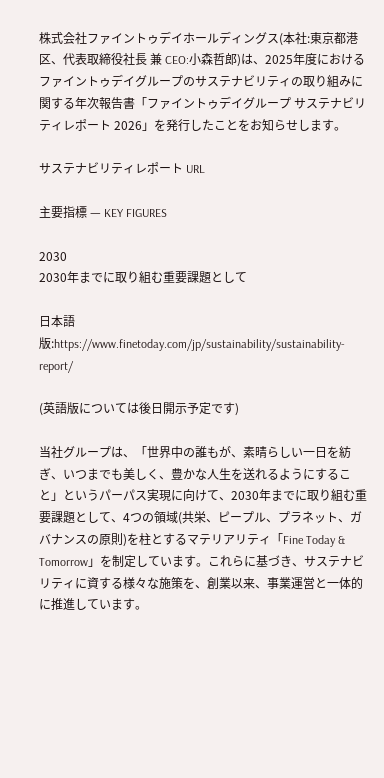株式会社ファイントゥデイホールディングス(本社:東京都港区、代表取締役社長 兼 CEO:小森哲郎)は、2025年度におけるファイントゥデイグループのサステナビリティの取り組みに関する年次報告書「ファイントゥデイグループ サステナビリティレポート 2026」を発行したことをお知らせします。

サステナビリティレポート URL

主要指標 — KEY FIGURES

2030
2030年までに取り組む重要課題として

日本語版:https://www.finetoday.com/jp/sustainability/sustainability-report/

(英語版については後日開示予定です)

当社グループは、「世界中の誰もが、素晴らしい一日を紡ぎ、いつまでも美しく、豊かな人生を送れるようにすること」というパーパス実現に向けて、2030年までに取り組む重要課題として、4つの領域(共栄、ピープル、プラネット、ガバナンスの原則)を柱とするマテリアリティ「Fine Today & Tomorrow」を制定しています。これらに基づき、サステナビリティに資する様々な施策を、創業以来、事業運営と一体的に推進しています。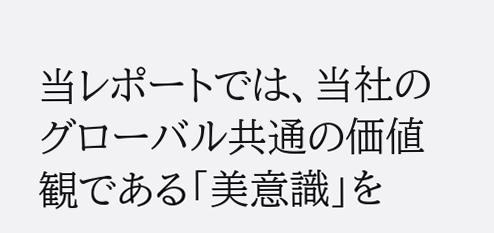当レポートでは、当社のグローバル共通の価値観である「美意識」を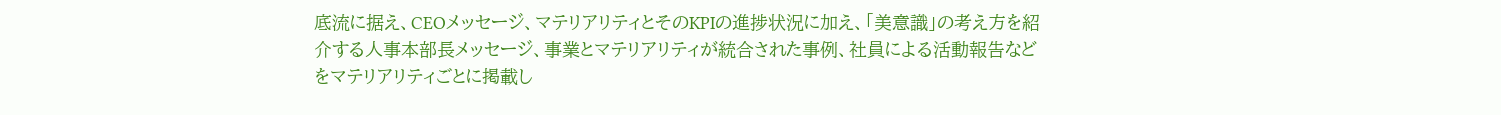底流に据え、CEOメッセージ、マテリアリティとそのKPIの進捗状況に加え、「美意識」の考え方を紹介する人事本部長メッセージ、事業とマテリアリティが統合された事例、社員による活動報告などをマテリアリティごとに掲載し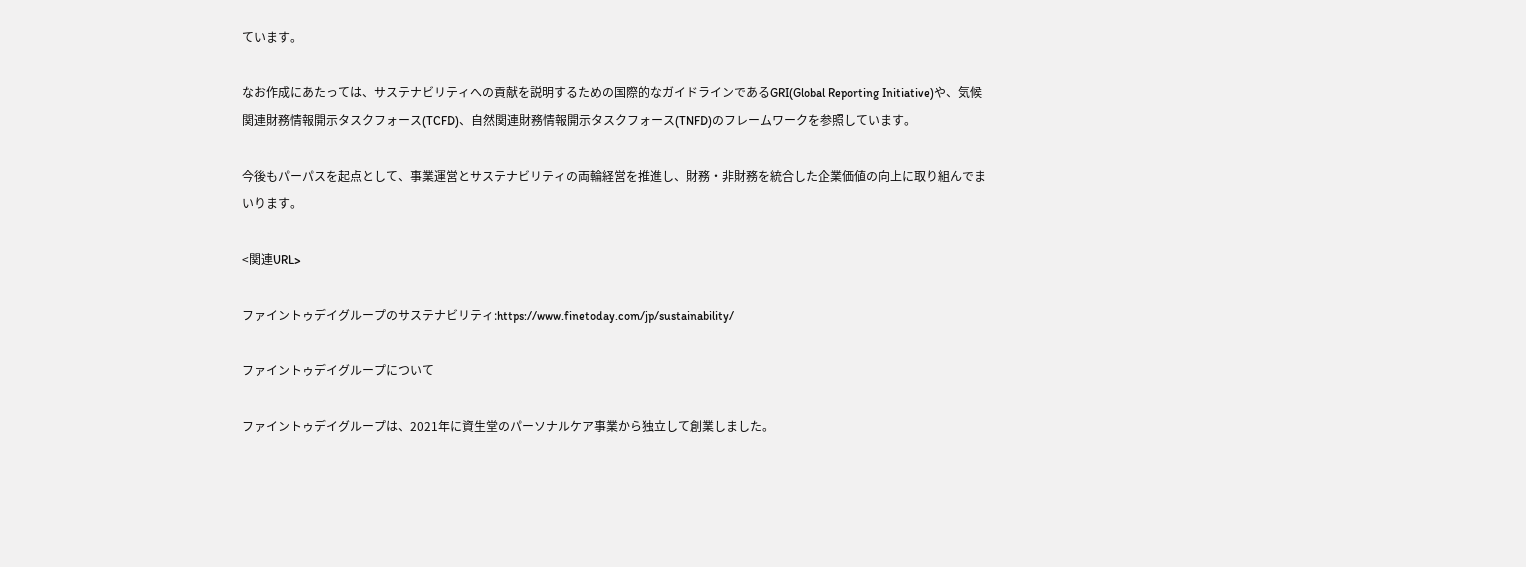ています。

なお作成にあたっては、サステナビリティへの貢献を説明するための国際的なガイドラインであるGRI(Global Reporting Initiative)や、気候関連財務情報開示タスクフォース(TCFD)、自然関連財務情報開示タスクフォース(TNFD)のフレームワークを参照しています。

今後もパーパスを起点として、事業運営とサステナビリティの両輪経営を推進し、財務・非財務を統合した企業価値の向上に取り組んでまいります。

<関連URL>

ファイントゥデイグループのサステナビリティ:https://www.finetoday.com/jp/sustainability/

ファイントゥデイグループについて

ファイントゥデイグループは、2021年に資生堂のパーソナルケア事業から独立して創業しました。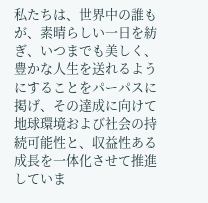私たちは、世界中の誰もが、素晴らしい一日を紡ぎ、いつまでも美しく、豊かな人生を送れるようにすることをパーパスに掲げ、その達成に向けて地球環境および社会の持続可能性と、収益性ある成長を一体化させて推進していま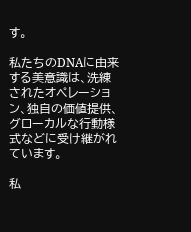す。

私たちのDNAに由来する美意識は、洗練されたオペレーション、独自の価値提供、グローカルな行動様式などに受け継がれています。

私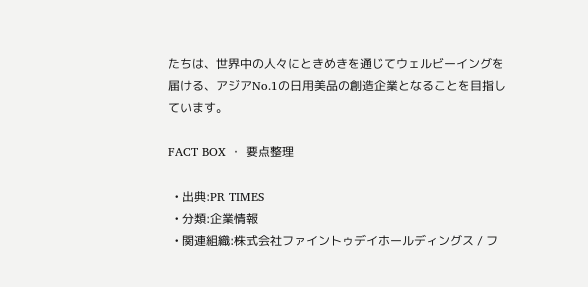たちは、世界中の人々にときめきを通じてウェルビーイングを届ける、アジアNo.1の日用美品の創造企業となることを目指しています。

FACT BOX ・ 要点整理

  • 出典:PR TIMES
  • 分類:企業情報
  • 関連組織:株式会社ファイントゥデイホールディングス / フ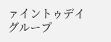ァイントゥデイグループ